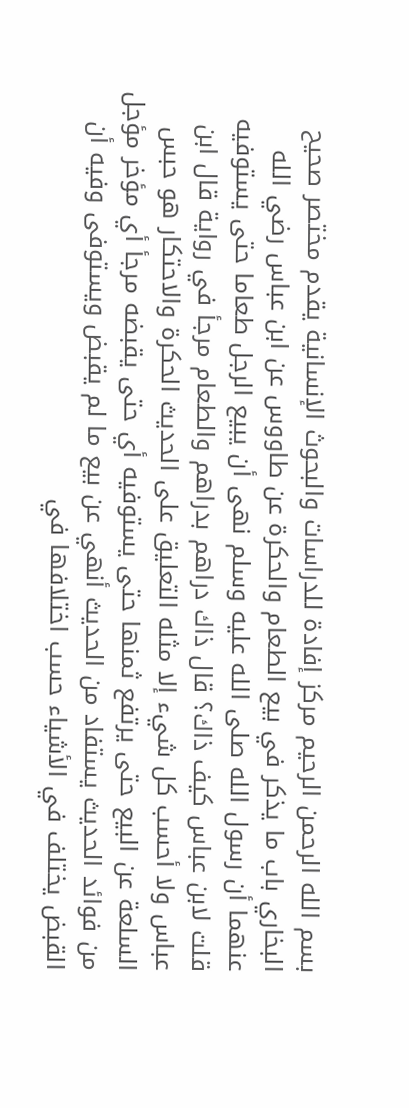بسم الله الرحمن الرحيم مركز إفادة للدراسات والبحوث الإنسانية يقدم مختصر صحيح البخاري باب ما يذكر في بيع الطعام والحكرة عن طاووس عن ابن عباس رضي الله عنهما أن رسول الله صلى الله عليه وسلم نهى أن يبيع الرجل طعاما حتى يستوفيه قلت لابن عباس كيف ذاك؟ قال ذاك دراهم بدراهم والطعام مرجأ في رواية قال ابن عباس ولا أحسب كل شيء إلا مثله التعليق على الحديث الحكرة والاحتكار هو حبس السلعة عن البيع حتى يرتفع ثمنها حتى يستوفيه أي حتى يقبضه مرجأ أي مؤخر مؤجل من فوائد الحديث يستفاد من الحديث أنهي عن بيع ما لم يقبض ويستوفى وفيه أن القبض يختلف في الأشياء حسب اختلافها في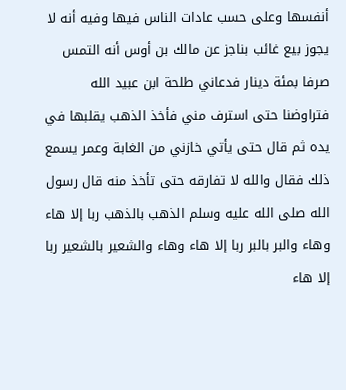أنفسها وعلى حسب عادات الناس فيها وفيه أنه لا يجوز بيع غائب بناجز عن مالك بن أوس أنه التمس صرفا بمئة دينار فدعاني طلحة ابن عبيد الله فتراوضنا حتى استرف مني فأخذ الذهب يقلبها في يده ثم قال حتى يأتي خازني من الغابة وعمر يسمع ذلك فقال والله لا تفارقه حتى تأخذ منه قال رسول الله صلى الله عليه وسلم الذهب بالذهب ربا إلا هاء وهاء والبر بالبر ربا إلا هاء وهاء والشعير بالشعير ربا إلا هاء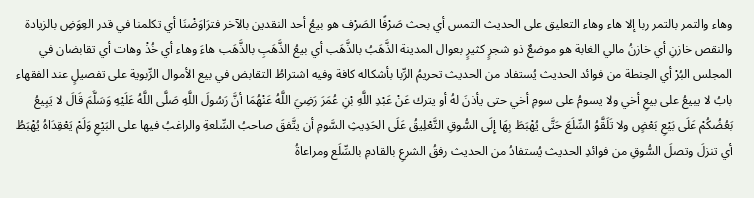وهاء والتمر بالتمر ربا إلا هاء وهاء التعليق على الحديث التمس أي بحث صَرْفًا الصَرْف هو بيعُ أحد النقدين بالآخر فترَاوَضْنَا أي تكلمنا في قدر العِوَضِ بالزيادة والنقص خازنِ أي خازنُ مالي الغابة هو موضعٌ ذو شجرٍ كثيرٍ بعوال المدينة الذَّهَبُ بالذَّهَب أي بيعُ الذَّهَبِ بالذَّهَب هاءَ وهاء أي خُذْ وهات أي تقابضان في المجلس البُرْ أي الحِنطة من فوائد الحديث يُستفاد من الحديث تحريمُ الرِّبا بأشكاله كافة وفيه اشتراطُ التقابض في بيع الأموال الرِّبوية على تفصيلٍ عند الفقهاء بابُ لا يبيعُ على بيعِ أخي ولا يسومُ على سومِ أخي حتى يأذنَ لهُ أو يترك عَنْ عَبْدِ اللَّهِ بْنِ عُمَرَ رَضِيَ اللَّهُ عَنْهُمَا أنَّ رَسُولَ اللَّهِ صَلَّى اللَّهُ عَلَيْهِ وَسَلَّمَ قَالَ لا يَبِيعُ بَعُضُكُمْ عَلَى بَيْعِ بَعْضٍ ولا تَلَقَّوُ السِّلَعَ حَتَّى يُهْبَطَ بِهَا إِلَى السُّوقِ التَّعْلِيقُ عَلَى الحَدِيثِ السَّومِ أن يتَّفقَ صاحبُ السِّلعةِ والراغبُ فيها على البَيْعِ وَلَمْ يَعْقِدَاهُ يُهْبَطُ أي تنزلَ وتصلَ السُّوقِ من فوائدِ الحديث يُستفادُ من الحديث رفقُ الشرعِ بالقادمِ بالسِّلَع ومراعاةُ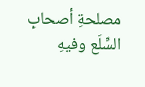مصلحةِ أصحابِ السِّلَع وفيهِ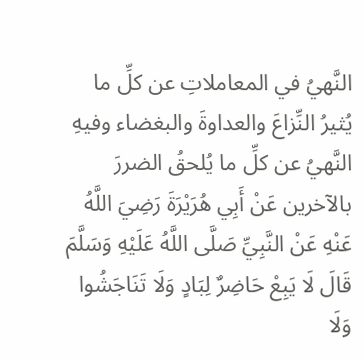النَّهيُ في المعاملاتِ عن كلِّ ما يُثيرُ النِّزاعَ والعداوةَ والبغضاء وفيهِ النَّهيُ عن كلِّ ما يُلحقُ الضررَ بالآخرين عَنْ أَبِي هُرَيْرَةَ رَضِيَ اللَّهُ عَنْهِ عَنْ النَّبِيِّ صَلَّى اللَّهُ عَلَيْهِ وَسَلَّمَ قَالَ لَا يَبِعْ حَاضِرٌ لِبَادٍ وَلَا تَنَاجَشُوا وَلَا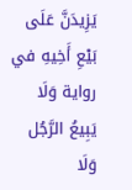يَزِيدَنَّ عَلَى بَيْعِ أَخِيهِ في رواية وَلَا يَبِيعُ الرَّجُل وَلَا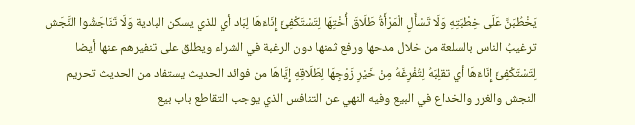يَخْطُبَنَّ عَلَى خِطْبَتِهِ وَلَا تَسْأَلِ الْمَرْأَةُ طَلَاقَ أُخْتِهَا لِتَسْتَكْفِئَ إِنَاءَهَا لِبَاد أي للذي يسكن البادية وَلَا تَنَاجَشُوا النَّجَش ترغيبُ الناس بالسلعة من خلال مدحها ورفع ثمنها دون الرغبة في الشراء ويطلق على تنفيرهم عنها أيضا لِتَسْتَكْفِئَ إِنَاءَهَا أي تقلِبَهُ لِتُفْرِغَهُ مِنْ خَيْرِ زَوْجِهَا لِطَلَاقِهِ إِيَّاهَا من فوائد الحديث يستفاد من الحديث تحريم النجش والغرر والخداع في البيع وفيه النهي عن التنافس الذي يوجب التقاطع باب بيع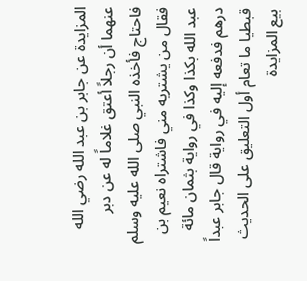المزايدة عن جابر بن عبد الله رضي الله عنهما أن رجلاً أعتق غلاماً له عن دبر فاحتاج فأخذه النبي صلى الله عليه وسلم فقال من يشتريه مني فاشتراه نعيم بن عبد الله بكذا وكذا في رواية بثمان مائة درهم فدفعه إليه في رواية قال جابر عبداً قبطيا ما تعام أول التعليق على الحديث بيع المزايدة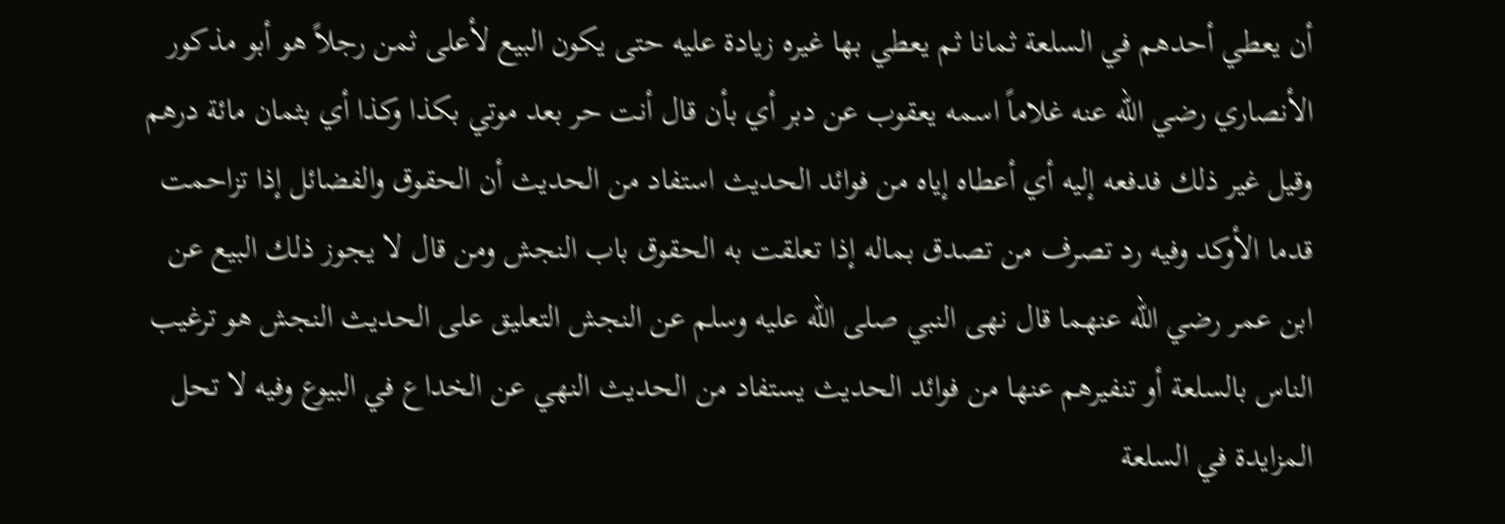أن يعطي أحدهم في السلعة ثمانا ثم يعطي بها غيره زيادة عليه حتى يكون البيع لأعلى ثمن رجلاً هو أبو مذكور الأنصاري رضي الله عنه غلاماً اسمه يعقوب عن دبر أي بأن قال أنت حر بعد موتي بكذا وكذا أي بثمان مائة درهم وقيل غير ذلك فدفعه إليه أي أعطاه إياه من فوائد الحديث استفاد من الحديث أن الحقوق والفضائل إذا تزاحمت قدما الأوكد وفيه رد تصرف من تصدق بماله إذا تعلقت به الحقوق باب النجش ومن قال لا يجوز ذلك البيع عن ابن عمر رضي الله عنهما قال نهى النبي صلى الله عليه وسلم عن النجش التعليق على الحديث النجش هو ترغيب الناس بالسلعة أو تنفيرهم عنها من فوائد الحديث يستفاد من الحديث النهي عن الخداع في البيوع وفيه لا تحل المزايدة في السلعة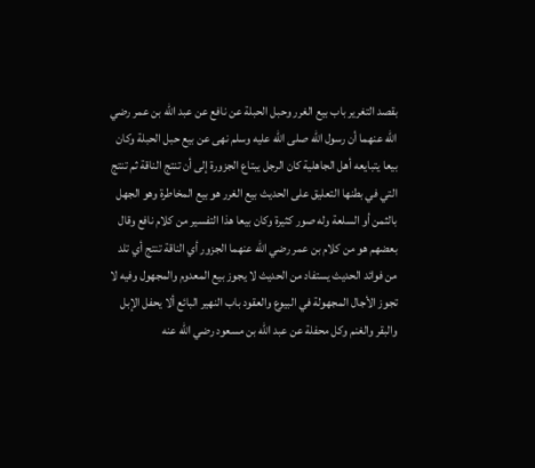بقصد التغرير باب بيع الغرر وحبل الحبلة عن نافع عن عبد الله بن عمر رضي الله عنهما أن رسول الله صلى الله عليه وسلم نهى عن بيع حبل الحبلة وكان بيعا يتبايعه أهل الجاهلية كان الرجل يبتاع الجزورة إلى أن تنتج الناقة ثم تنتج التي في بطنها التعليق على الحديث بيع الغرر هو بيع المخاطرة وهو الجهل بالثمن أو السلعة وله صور كثيرة وكان بيعا هذا التفسير من كلام نافع وقال بعضهم هو من كلام بن عمر رضي الله عنهما الجزور أي الناقة تنتج أي تلد من فوائد الحديث يستفاد من الحديث لا يجوز بيع المعدوم والمجهول وفيه لا تجوز الأجال المجهولة في البيوع والعقود باب النهير البائع ألا يحفل الإبل والبقر والغنم وكل محفلة عن عبد الله بن مسعود رضي الله عنه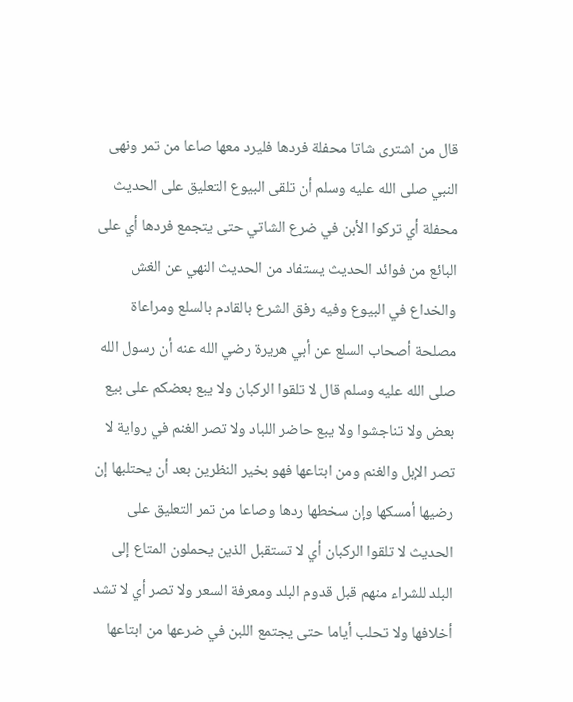قال من اشترى شاتا محفلة فردها فليرد معها صاعا من تمر ونهى النبي صلى الله عليه وسلم أن تلقى البيوع التعليق على الحديث محفلة أي تركوا الأبن في ضرع الشاتي حتى يتجمع فردها أي على البائع من فوائد الحديث يستفاد من الحديث النهي عن الغش والخداع في البيوع وفيه رفق الشرع بالقادم بالسلع ومراعاة مصلحة أصحاب السلع عن أبي هريرة رضي الله عنه أن رسول الله صلى الله عليه وسلم قال لا تلقوا الركبان ولا يبع بعضكم على بيع بعض ولا تناجشوا ولا يبع حاضر اللباد ولا تصر الغنم في رواية لا تصر الإبل والغنم ومن ابتاعها فهو بخير النظرين بعد أن يحتلبها إن رضيها أمسكها وإن سخطها ردها وصاعا من تمر التعليق على الحديث لا تلقوا الركبان أي لا تستقبل الذين يحملون المتاع إلى البلد للشراء منهم قبل قدوم البلد ومعرفة السعر ولا تصر أي لا تشد أخلافها ولا تحلب أياما حتى يجتمع اللبن في ضرعها من ابتاعها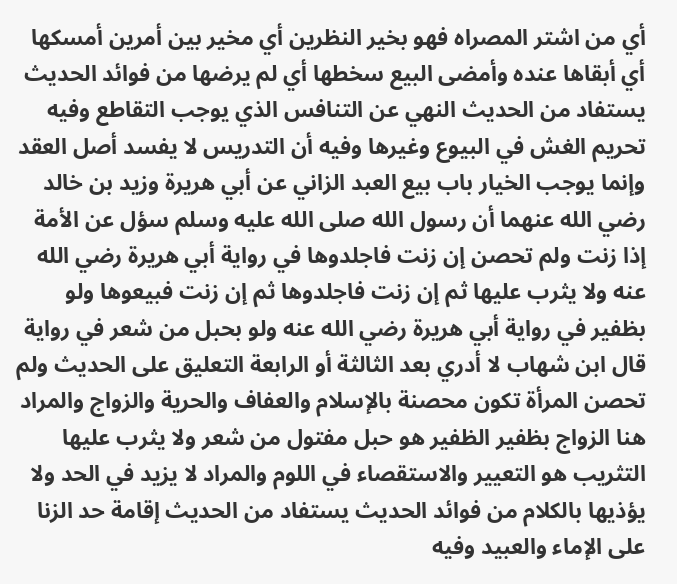أي من اشتر المصراه فهو بخير النظرين أي مخير بين أمرين أمسكها أي أبقاها عنده وأمضى البيع سخطها أي لم يرضها من فوائد الحديث يستفاد من الحديث النهي عن التنافس الذي يوجب التقاطع وفيه تحريم الغش في البيوع وغيرها وفيه أن التدريس لا يفسد أصل العقد وإنما يوجب الخيار باب بيع العبد الزاني عن أبي هريرة وزيد بن خالد رضي الله عنهما أن رسول الله صلى الله عليه وسلم سؤل عن الأمة إذا زنت ولم تحصن إن زنت فاجلدوها في رواية أبي هريرة رضي الله عنه ولا يثرب عليها ثم إن زنت فاجلدوها ثم إن زنت فبيعوها ولو بظفير في رواية أبي هريرة رضي الله عنه ولو بحبل من شعر في رواية قال ابن شهاب لا أدري بعد الثالثة أو الرابعة التعليق على الحديث ولم تحصن المرأة تكون محصنة بالإسلام والعفاف والحرية والزواج والمراد هنا الزواج بظفير الظفير هو حبل مفتول من شعر ولا يثرب عليها التثريب هو التعيير والاستقصاء في اللوم والمراد لا يزيد في الحد ولا يؤذيها بالكلام من فوائد الحديث يستفاد من الحديث إقامة حد الزنا على الإماء والعبيد وفيه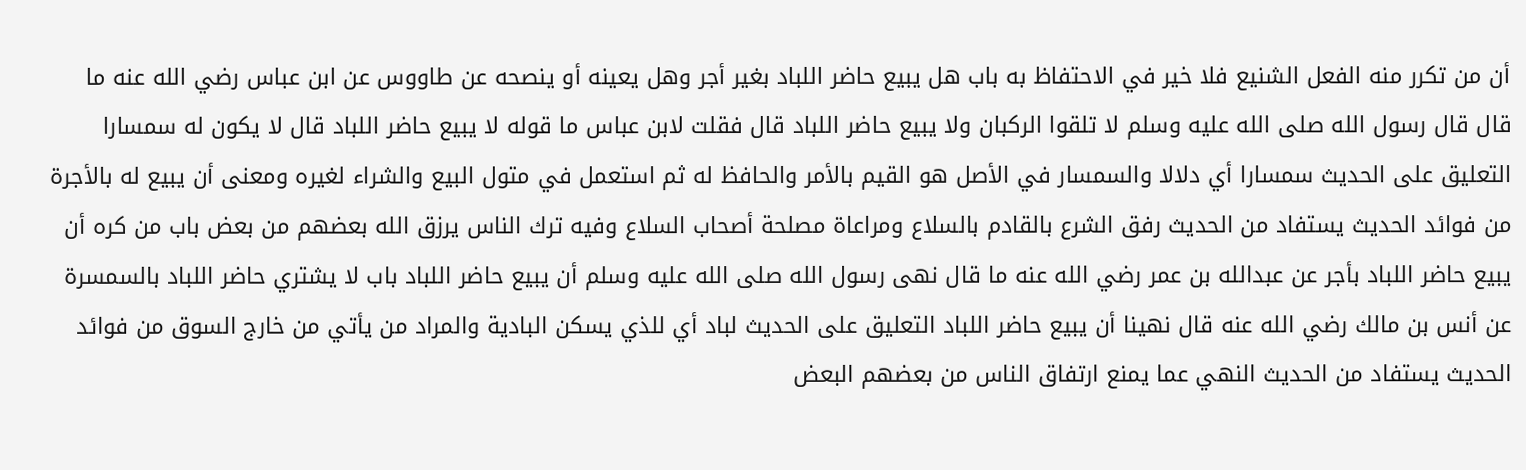أن من تكرر منه الفعل الشنيع فلا خير في الاحتفاظ به باب هل يبيع حاضر اللباد بغير أجر وهل يعينه أو ينصحه عن طاووس عن ابن عباس رضي الله عنه ما قال قال رسول الله صلى الله عليه وسلم لا تلقوا الركبان ولا يبيع حاضر اللباد قال فقلت لابن عباس ما قوله لا يبيع حاضر اللباد قال لا يكون له سمسارا التعليق على الحديث سمسارا أي دلالا والسمسار في الأصل هو القيم بالأمر والحافظ له ثم استعمل في متول البيع والشراء لغيره ومعنى أن يبيع له بالأجرة من فوائد الحديث يستفاد من الحديث رفق الشرع بالقادم بالسلاع ومراعاة مصلحة أصحاب السلاع وفيه ترك الناس يرزق الله بعضهم من بعض باب من كره أن يبيع حاضر اللباد بأجر عن عبدالله بن عمر رضي الله عنه ما قال نهى رسول الله صلى الله عليه وسلم أن يبيع حاضر اللباد باب لا يشتري حاضر اللباد بالسمسرة عن أنس بن مالك رضي الله عنه قال نهينا أن يبيع حاضر اللباد التعليق على الحديث لباد أي للذي يسكن البادية والمراد من يأتي من خارج السوق من فوائد الحديث يستفاد من الحديث النهي عما يمنع ارتفاق الناس من بعضهم البعض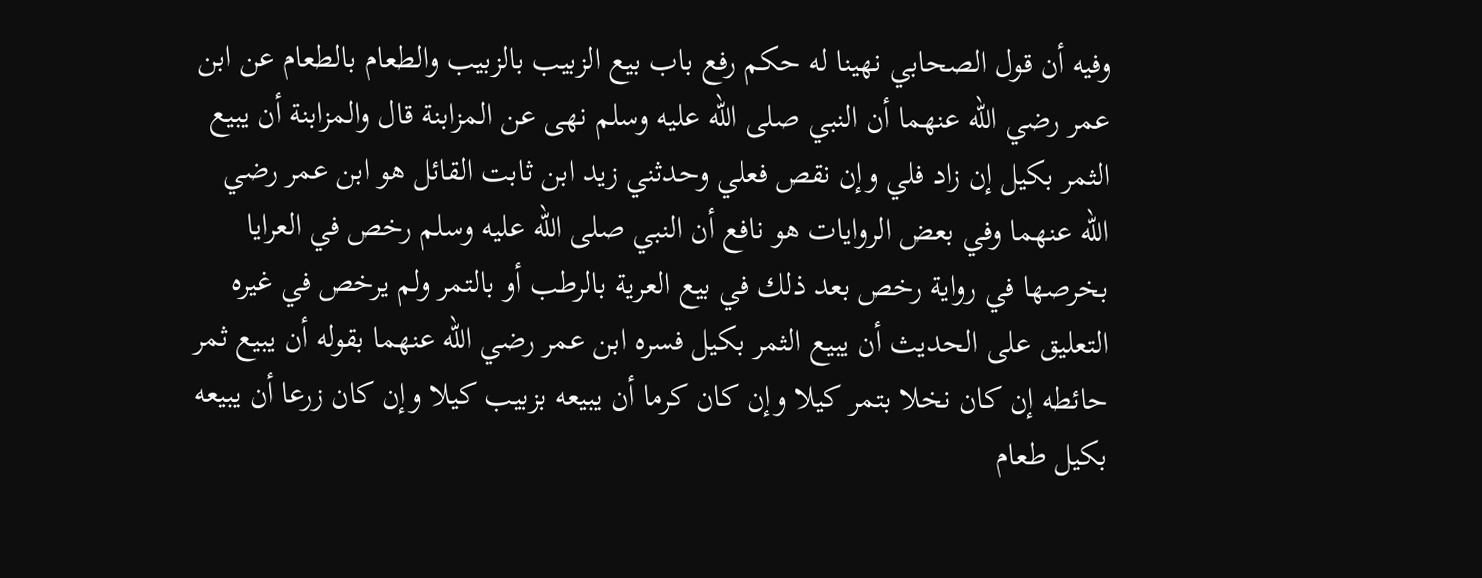وفيه أن قول الصحابي نهينا له حكم رفع باب بيع الزبيب بالزبيب والطعام بالطعام عن ابن عمر رضي الله عنهما أن النبي صلى الله عليه وسلم نهى عن المزابنة قال والمزابنة أن يبيع الثمر بكيل إن زاد فلي وإن نقص فعلي وحدثني زيد ابن ثابت القائل هو ابن عمر رضي الله عنهما وفي بعض الروايات هو نافع أن النبي صلى الله عليه وسلم رخص في العرايا بخرصها في رواية رخص بعد ذلك في بيع العرية بالرطب أو بالتمر ولم يرخص في غيره التعليق على الحديث أن يبيع الثمر بكيل فسره ابن عمر رضي الله عنهما بقوله أن يبيع ثمر حائطه إن كان نخلا بتمر كيلا وإن كان كرما أن يبيعه بزبيب كيلا وإن كان زرعا أن يبيعه بكيل طعام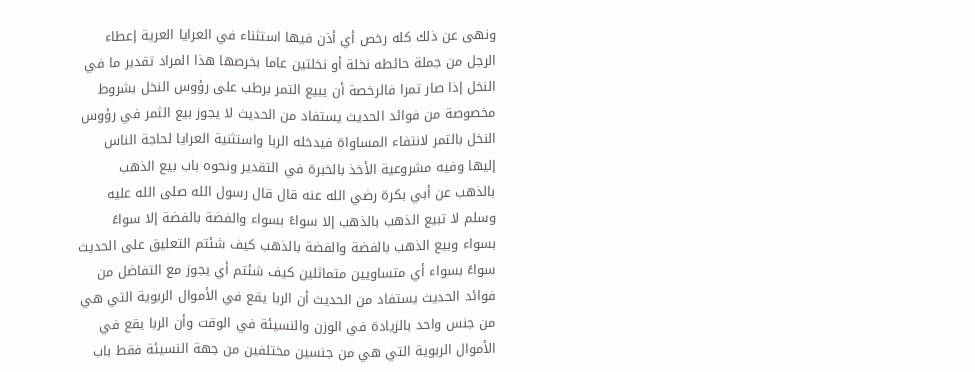ونهى عن ذلك كله رخص أي أذن فيها استثناء في العرايا العرية إعطاء الرجل من جملة حائطه نخلة أو نخلتين عاما بخرصها هذا المراد تقدير ما في النخل إذا صار تمرا فالرخصة أن يبيع التمر برطب على رؤوس النخل بشروط مخصوصة من فوائد الحديث يستفاد من الحديث لا يجوز بيع الثمر في رؤوس النخل بالتمر لانتفاء المساواة فيدخله الربا واستثنية العرايا لحاجة الناس إليها وفيه مشروعية الأخذ بالخبرة في التقدير ونحوه باب بيع الذهب بالذهب عن أبي بكرة رضي الله عنه قال قال رسول الله صلى الله عليه وسلم لا تبيع الذهب بالذهب إلا سواءً بسواء والفضة بالفضة إلا سواءً بسواء وبيع الذهب بالفضة والفضة بالذهب كيف شئتم التعليق على الحديث سواءً بسواء أي متساويين متماثلين كيف شئتم أي يجوز مع التفاضل من فوائد الحديث يستفاد من الحديث أن الربا يقع في الأموال الربوية التي هي من جنس واحد بالزيادة في الوزن والنسيئة في الوقت وأن الربا يقع في الأموال الربوية التي هي من جنسين مختلفين من جهة النسيئة فقط باب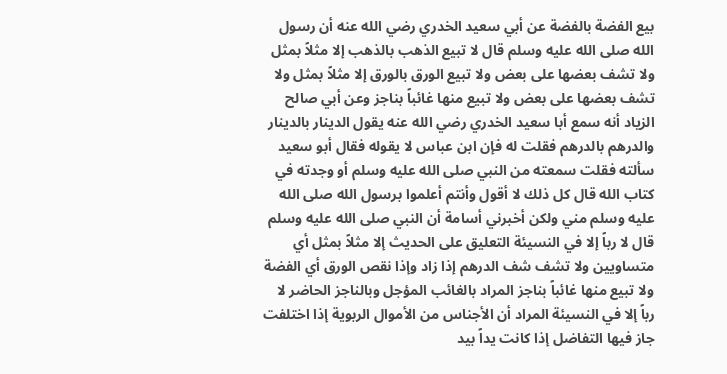بيع الفضة بالفضة عن أبي سعيد الخدري رضي الله عنه أن رسول الله صلى الله عليه وسلم قال لا تبيع الذهب بالذهب إلا مثلاً بمثل ولا تشف بعضها على بعض ولا تبيع الورق بالورق إلا مثلاً بمثل ولا تشف بعضها على بعض ولا تبيع منها غائباً بناجز وعن أبي صالح الزياد أنه سمع أبا سعيد الخدري رضي الله عنه يقول الدينار بالدينار والدرهم بالدرهم فقلت له فإن ابن عباس لا يقوله فقال أبو سعيد سألته فقلت سمعته من النبي صلى الله عليه وسلم أو وجدته في كتاب الله قال كل ذلك لا أقول وأنتم أعلموا برسول الله صلى الله عليه وسلم مني ولكن أخبرني أسامة أن النبي صلى الله عليه وسلم قال لا رباً إلا في النسيئة التعليق على الحديث إلا مثلاً بمثل أي متساويين ولا تشف شف الدرهم إذا زاد وإذا نقص الورق أي الفضة ولا تبيع منها غائباً بناجز المراد بالغائب المؤجل وبالناجز الحاضر لا رباً إلا في النسيئة المراد أن الأجناس من الأموال الربوية إذا اختلفت جاز فيها التفاضل إذا كانت يداً بيد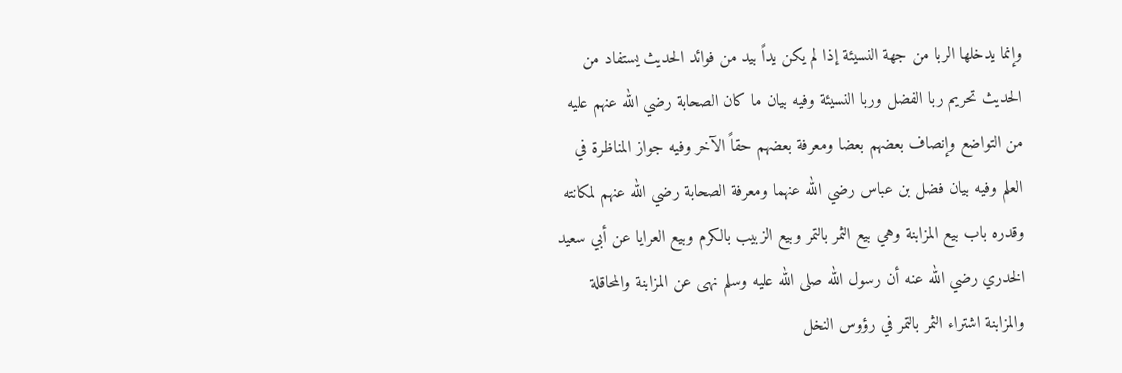وإنما يدخلها الربا من جهة النسيئة إذا لم يكن يداً بيد من فوائد الحديث يستفاد من الحديث تحريم ربا الفضل وربا النسيئة وفيه بيان ما كان الصحابة رضي الله عنهم عليه من التواضع وإنصاف بعضهم بعضا ومعرفة بعضهم حقاً الآخر وفيه جواز المناظرة في العلم وفيه بيان فضل بن عباس رضي الله عنهما ومعرفة الصحابة رضي الله عنهم لمكانته وقدره باب بيع المزابنة وهي بيع الثمر بالتمر وبيع الزبيب بالكرم وبيع العرايا عن أبي سعيد الخدري رضي الله عنه أن رسول الله صلى الله عليه وسلم نهى عن المزابنة والمحاقلة والمزابنة اشتراء الثمر بالتمر في رؤوس النخل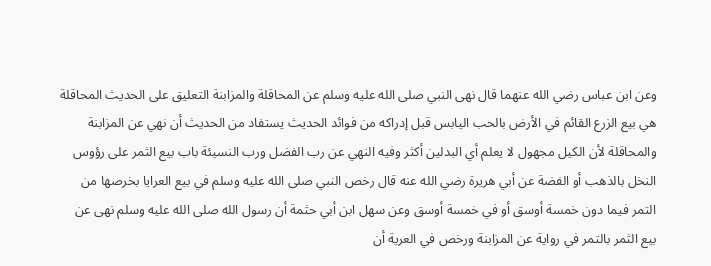وعن ابن عباس رضي الله عنهما قال نهى النبي صلى الله عليه وسلم عن المحاقلة والمزابنة التعليق على الحديث المحاقلة هي بيع الزرع القائم في الأرض بالحب اليابس قبل إدراكه من فوائد الحديث يستفاد من الحديث أن نهي عن المزابنة والمحاقلة لأن الكيل مجهول لا يعلم أي البدلين أكثر وفيه النهي عن رب الفضل ورب النسيئة باب بيع الثمر على رؤوس النخل بالذهب أو الفضة عن أبي هريرة رضي الله عنه قال رخص النبي صلى الله عليه وسلم في بيع العرايا بخرصها من التمر فيما دون خمسة أوسق أو في خمسة أوسق وعن سهل ابن أبي حثمة أن رسول الله صلى الله عليه وسلم نهى عن بيع الثمر بالتمر في رواية عن المزابنة ورخص في العرية أن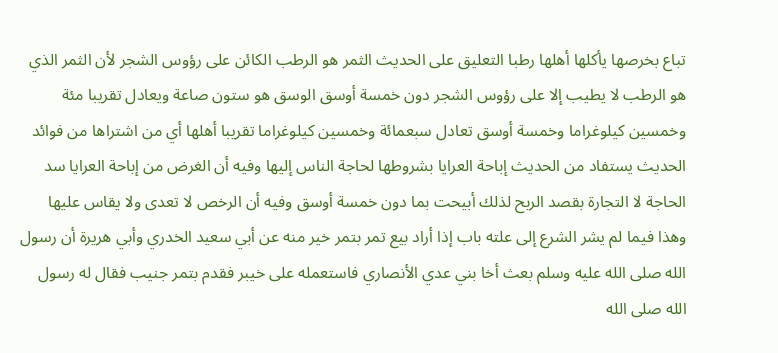تباع بخرصها يأكلها أهلها رطبا التعليق على الحديث الثمر هو الرطب الكائن على رؤوس الشجر لأن الثمر الذي هو الرطب لا يطيب إلا على رؤوس الشجر دون خمسة أوسق الوسق هو ستون صاعة ويعادل تقريبا مئة وخمسين كيلوغراما وخمسة أوسق تعادل سبعمائة وخمسين كيلوغراما تقريبا أهلها أي من اشتراها من فوائد الحديث يستفاد من الحديث إباحة العرايا بشروطها لحاجة الناس إليها وفيه أن الغرض من إباحة العرايا سد الحاجة لا التجارة بقصد الربح لذلك أبيحت بما دون خمسة أوسق وفيه أن الرخص لا تعدى ولا يقاس عليها وهذا فيما لم يشر الشرع إلى علته باب إذا أراد بيع تمر بتمر خير منه عن أبي سعيد الخدري وأبي هريرة أن رسول الله صلى الله عليه وسلم بعث أخا بني عدي الأنصاري فاستعمله على خيبر فقدم بتمر جنيب فقال له رسول الله صلى الله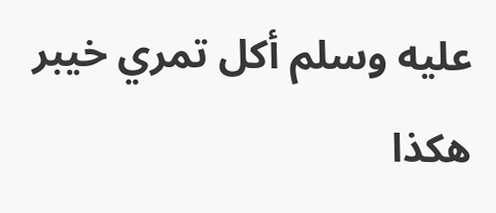عليه وسلم أكل تمري خيبر هكذا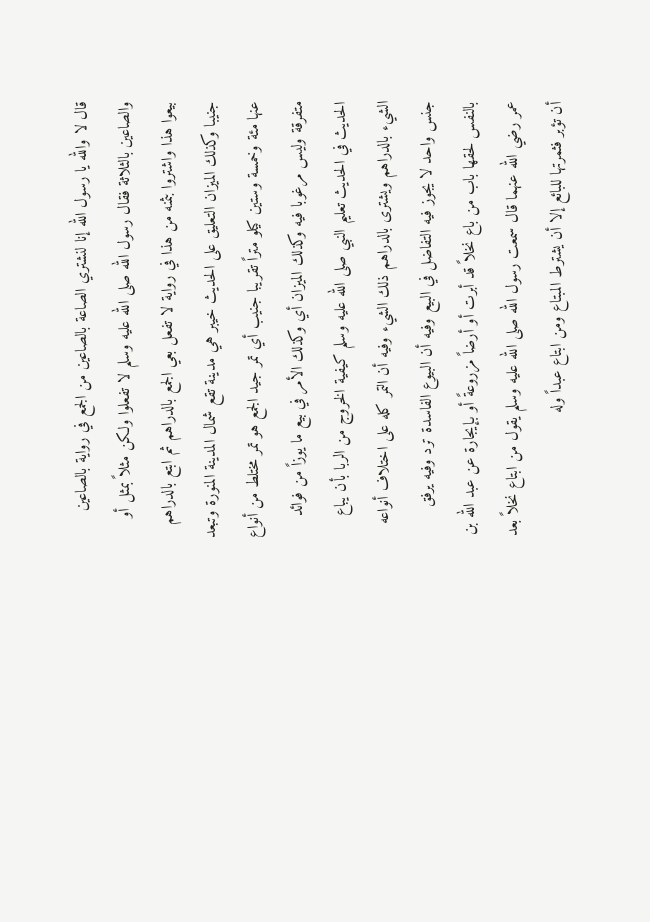قال لا والله يا رسول الله إنا لنشتري الصاعة بالصاعين من الجمع في رواية بالصاعين والصاعين بالثلاثة فقال رسول الله صلى الله عليه وسلم لا تفعلوا ولكن مثلاً بمثل أو بيعوا هذا واشتروا بثمنه من هذا في رواية لا تفعل بعي الجمع بالدراهم ثم ابتع بالدراهم جنيبا وكذلك الميزان التعليق على الحديث خيبر هي مدينة تقع شمال المدينة المنورة وتبعد عنها مئة وخمسة وستين كيلو متراً تقريبا جنيب أي تمر جيد الجمع هو تمر مختلط من أنواع متفرقة وليس مرغوبا فيه وكذلك الميزان أي وكذلك الأمر في بيع ما يوزاً من فوائد الحديث في الحديث تعليم النبي صلى الله عليه وسلم كيفية الخروج من الربا بأن يباع الشيء بالدراهم ويشترى بالدراهم ذلك الشيء وفيه أن التمر كله على اختلاف أنواعه جنس واحد لا يجوز فيه التفاضل في البيع وفيه أن البيوع الفاسدة ترد وفيه يرفق بالنفس لحقها باب من باع نخلاً قد أبرت أو أرضاً مزروعةً أو بإيجارة عن عبد الله بن عمر رضي الله عنهما قال سمعت رسول الله صلى الله عليه وسلم يقول من ابتاع نخلاً بعد أن تؤبر فثمرتها للبائع إلا أن يشترط المبتاع ومن ابتاع عبداً وله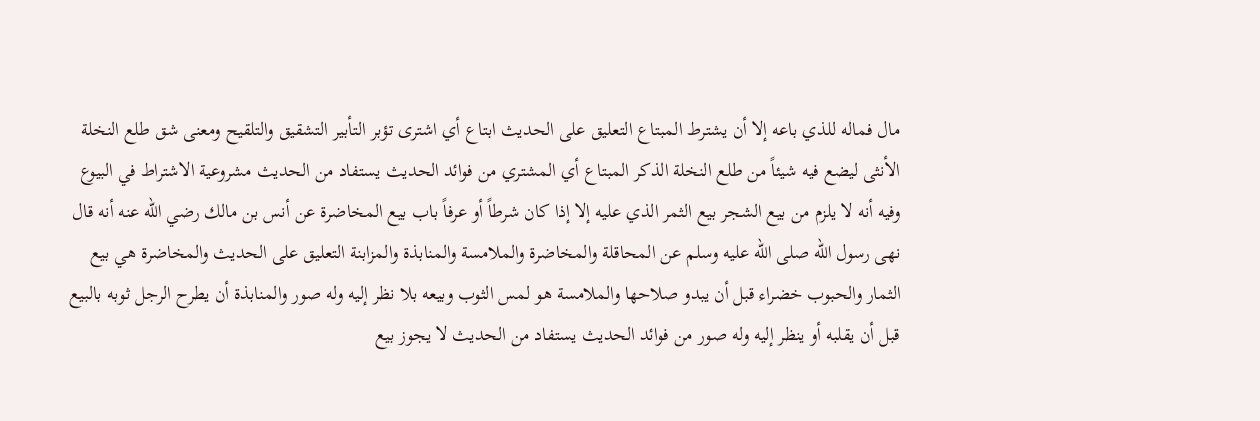مال فماله للذي باعه إلا أن يشترط المبتاع التعليق على الحديث ابتاع أي اشترى تؤبر التأبير التشقيق والتلقيح ومعنى شق طلع النخلة الأنثى ليضع فيه شيئاً من طلع النخلة الذكر المبتاع أي المشتري من فوائد الحديث يستفاد من الحديث مشروعية الاشتراط في البيوع وفيه أنه لا يلزم من بيع الشجر بيع الثمر الذي عليه إلا إذا كان شرطاً أو عرفاً باب بيع المخاضرة عن أنس بن مالك رضي الله عنه أنه قال نهى رسول الله صلى الله عليه وسلم عن المحاقلة والمخاضرة والملامسة والمنابذة والمزابنة التعليق على الحديث والمخاضرة هي بيع الثمار والحبوب خضراء قبل أن يبدو صلاحها والملامسة هو لمس الثوب وبيعه بلا نظر إليه وله صور والمنابذة أن يطرح الرجل ثوبه بالبيع قبل أن يقلبه أو ينظر إليه وله صور من فوائد الحديث يستفاد من الحديث لا يجوز بيع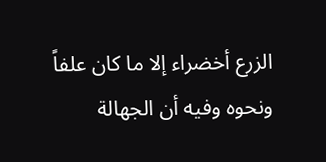الزرع أخضراء إلا ما كان علفاً ونحوه وفيه أن الجهالة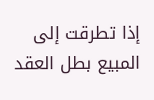إذا تطرقت إلى المبيع بطل العقد